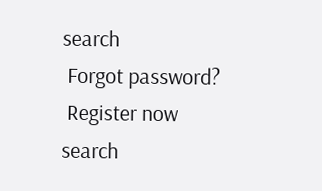search
 Forgot password?
 Register now
search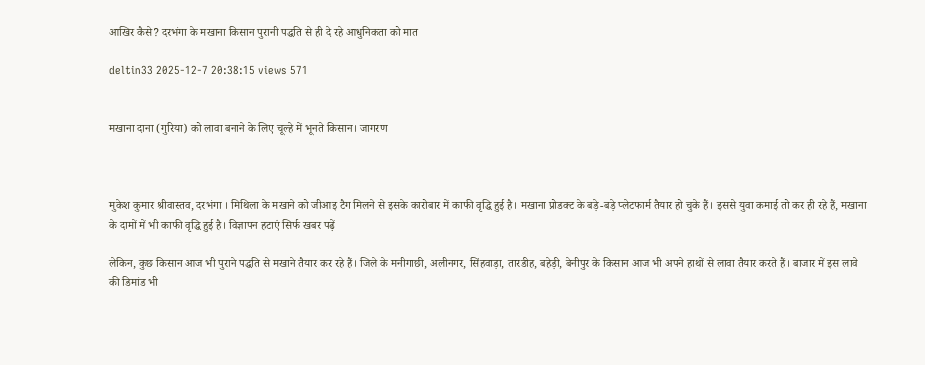आखिर कैसे? दरभंगा के मखाना किसान पुरानी पद्धति से ही दे रहे आधुनिकता को मात

deltin33 2025-12-7 20:38:15 views 571


मखाना दाना (गुरिया) को लावा बनाने के लिए चूल्हे में भूनते किसान। जागरण



मुकेश कुमार श्रीवास्तव, दरभंगा । मिथिला के मखाने को जीआइ टैग मिलने से इसके कारोबार में काफी वृद्धि हुई है। मखाना प्रोडक्ट के बड़े-बड़े प्लेटफार्म तैयार हो चुके हैं। इससे युवा कमाई तो कर ही रहे हैं, मखाना के दामों में भी काफी वृद्धि हुई है। विज्ञापन हटाएं सिर्फ खबर पढ़ें

लेकिन, कुछ किसान आज भी पुराने पद्धति से मखाने तैयार कर रहे हैं। जिले के मनीगाछी, अलीनगर, सिंहवाड़ा, तारडीह, बहेड़ी, बेनीपुर के किसान आज भी अपने हाथों से लावा तैयार करते हैं। बाजार में इस लावे की डिमांड भी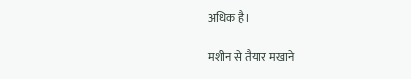अधिक है।

मशीन से तैयार मखाने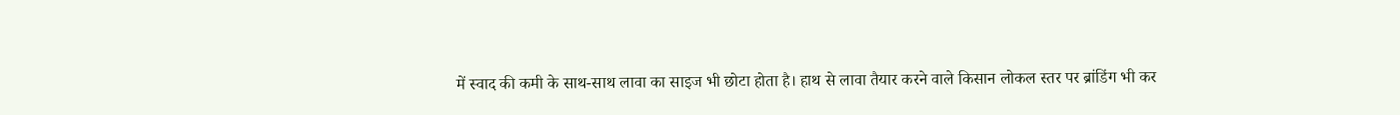में स्वाद की कमी के साथ-साथ लावा का साइज भी छोटा होता है। हाथ से लावा तैयार करने वाले किसान लोकल स्तर पर ब्रांडिंग भी कर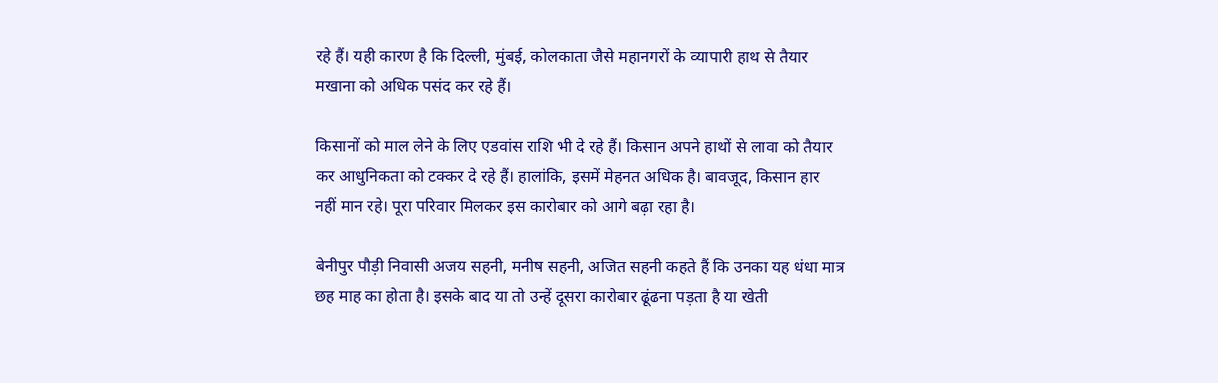रहे हैं। यही कारण है कि दिल्ली, मुंबई, कोलकाता जैसे महानगरों के व्यापारी हाथ से तैयार मखाना को अधिक पसंद कर रहे हैं।

किसानों को माल लेने के लिए एडवांस राशि भी दे रहे हैं। किसान अपने हाथों से लावा को तैयार कर आधुनिकता को टक्कर दे रहे हैं। हालांकि, इसमें मेहनत अधिक है। बावजूद, किसान हार नहीं मान रहे। पूरा परिवार मिलकर इस कारोबार को आगे बढ़ा रहा है।

बेनीपुर पौड़ी निवासी अजय सहनी, मनीष सहनी, अजित सहनी कहते हैं कि उनका यह धंधा मात्र छह माह का होता है। इसके बाद या तो उन्हें दूसरा कारोबार ढूंढना पड़ता है या खेती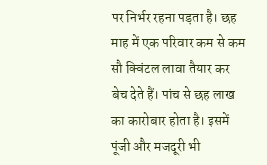पर निर्भर रहना पड़ता है। छह माह में एक परिवार कम से कम सौ क्विंटल लावा तैयार कर बेच देते हैं। पांच से छह लाख का कारोबार होता है। इसमें पूंजी और मजदूरी भी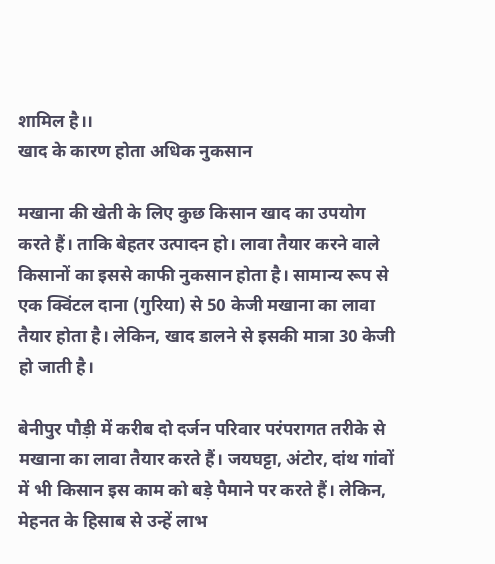शामिल है।।
खाद के कारण होता अधिक नुकसान

मखाना की खेती के लिए कुछ किसान खाद का उपयोग करते हैं। ताकि बेहतर उत्पादन हो। लावा तैयार करने वाले किसानों का इससे काफी नुकसान होता है। सामान्य रूप से एक क्विंटल दाना (गुरिया) से 50 केजी मखाना का लावा तैयार होता है। लेकिन, खाद डालने से इसकी मात्रा 30 केजी हो जाती है।

बेनीपुर पौड़ी में करीब दो दर्जन परिवार परंपरागत तरीके से मखाना का लावा तैयार करते हैं। जयघट्टा, अंटोर, दांथ गांवों में भी किसान इस काम को बड़े पैमाने पर करते हैं। लेकिन, मेहनत के हिसाब से उन्हें लाभ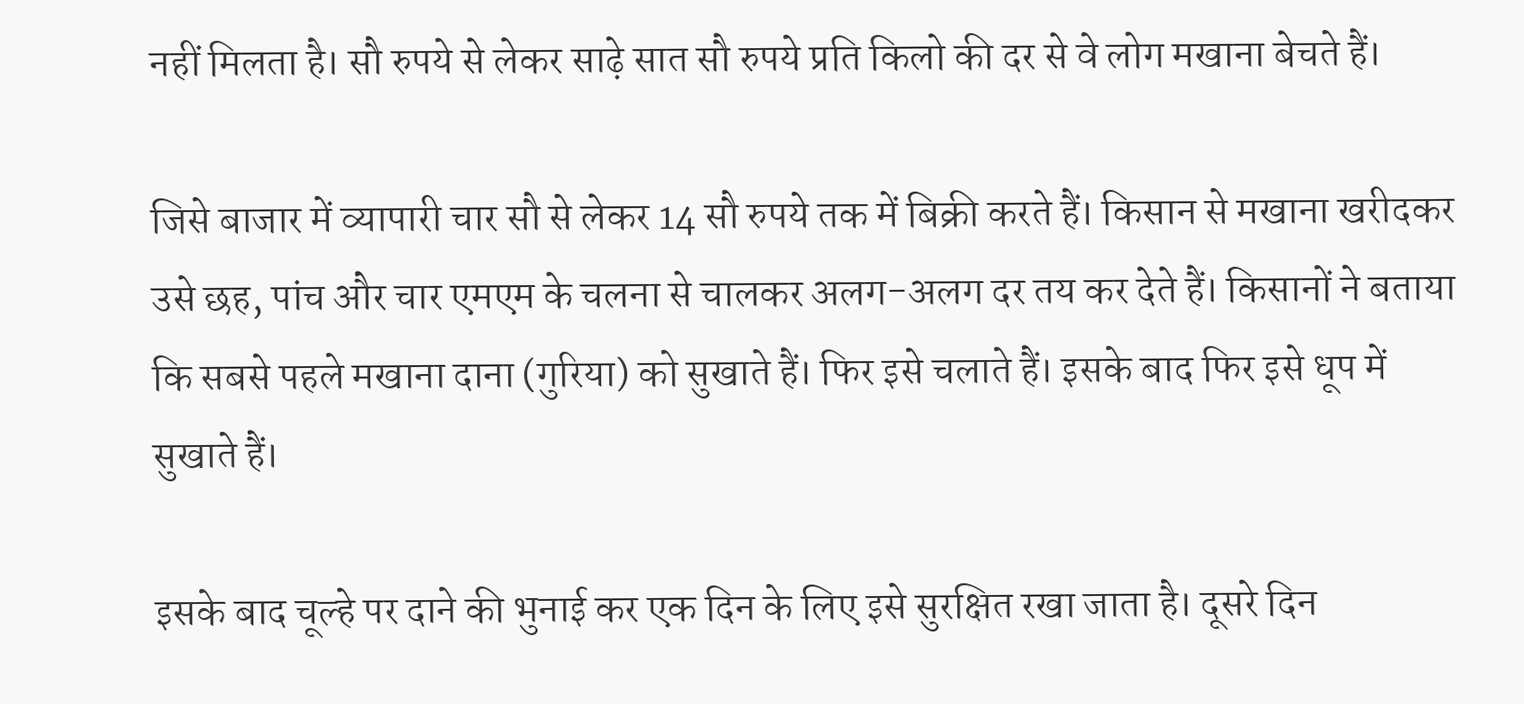नहीं मिलता है। सौ रुपये से लेकर साढ़े सात सौ रुपये प्रति किलो की दर से वे लोग मखाना बेचते हैं।

जिसे बाजार में व्यापारी चार सौ से लेकर 14 सौ रुपये तक में बिक्री करते हैं। किसान से मखाना खरीदकर उसे छह, पांच और चार एमएम के चलना से चालकर अलग-अलग दर तय कर देते हैं। किसानों ने बताया कि सबसे पहले मखाना दाना (गुरिया) को सुखाते हैं। फिर इसे चलाते हैं। इसके बाद फिर इसे धूप में सुखाते हैं।

इसके बाद चूल्हे पर दाने की भुनाई कर एक दिन के लिए इसे सुरक्षित रखा जाता है। दूसरे दिन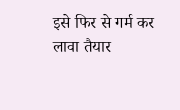इसे फिर से गर्म कर लावा तैयार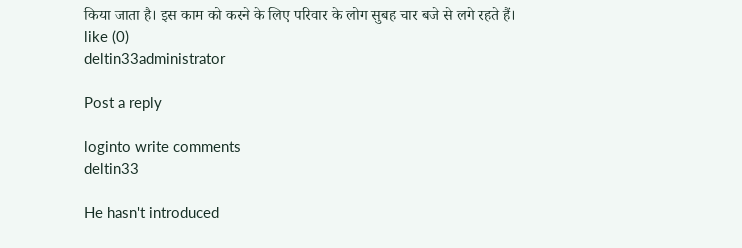किया जाता है। इस काम को करने के लिए परिवार के लोग सुबह चार बजे से लगे रहते हैं।
like (0)
deltin33administrator

Post a reply

loginto write comments
deltin33

He hasn't introduced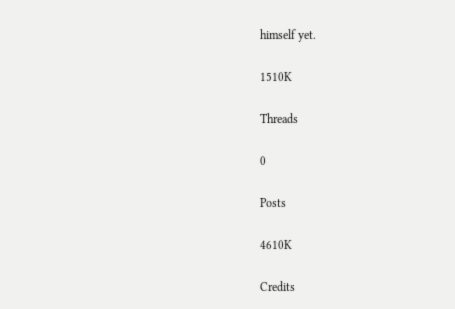himself yet.

1510K

Threads

0

Posts

4610K

Credits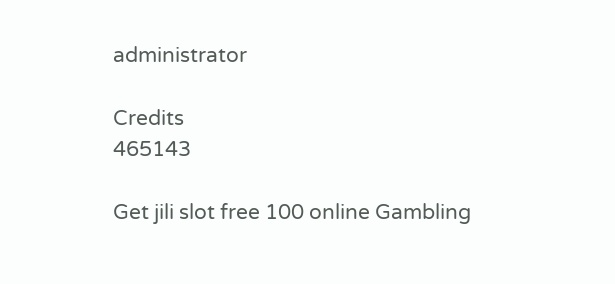administrator

Credits
465143

Get jili slot free 100 online Gambling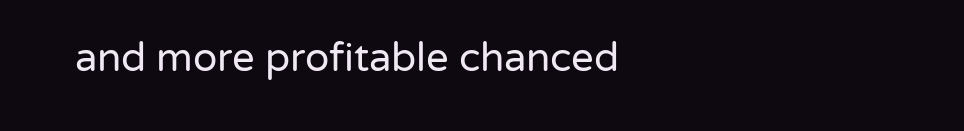and more profitable chanced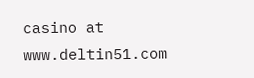casino at www.deltin51.com